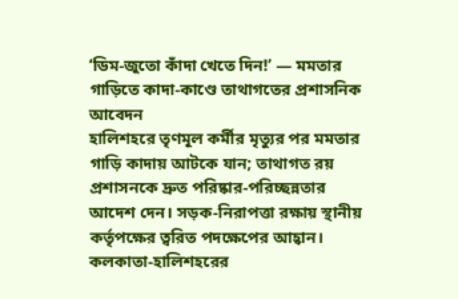‘ডিম‑জুতো কাঁদা খেতে দিন!’ — মমতার গাড়িতে কাদা‑কাণ্ডে তাথাগতের প্রশাসনিক আবেদন
হালিশহরে তৃণমূল কর্মীর মৃত্যুর পর মমতার গাড়ি কাদায় আটকে যান; তাথাগত রয় প্রশাসনকে দ্রুত পরিষ্কার‑পরিচ্ছন্নতার আদেশ দেন। সড়ক‑নিরাপত্তা রক্ষায় স্থানীয় কর্তৃপক্ষের ত্বরিত পদক্ষেপের আহ্বান।
কলকাতা‑হালিশহরের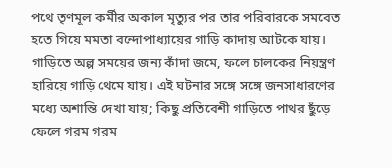পথে তৃণমূল কর্মীর অকাল মৃত্যুর পর তার পরিবারকে সমবেত হতে গিয়ে মমতা বন্দোপাধ্যায়ের গাড়ি কাদায় আটকে যায়। গাড়িতে অল্প সময়ের জন্য কাঁদা জমে, ফলে চালকের নিয়ন্ত্রণ হারিয়ে গাড়ি থেমে যায়। এই ঘটনার সঙ্গে সঙ্গে জনসাধারণের মধ্যে অশান্তি দেখা যায়; কিছু প্রতিবেশী গাড়িতে পাথর ছুঁড়ে ফেলে গরম গরম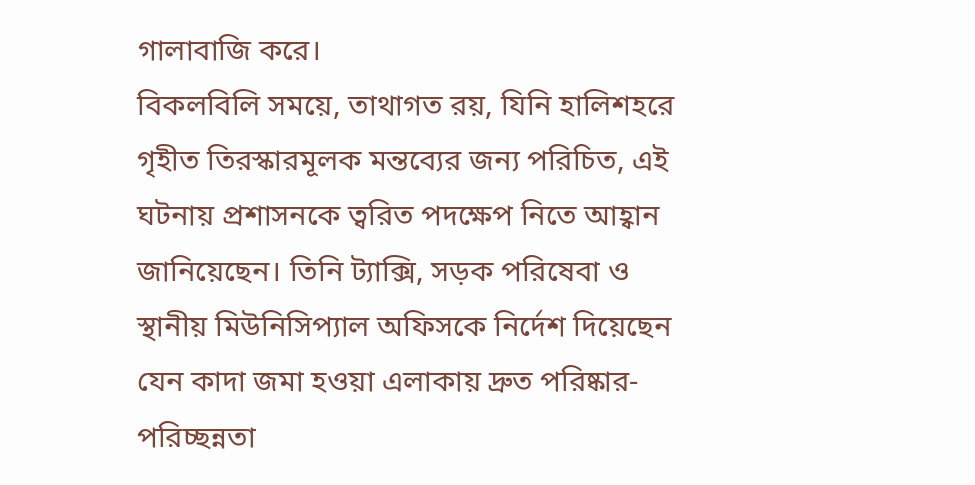গালাবাজি করে।
বিকলবিলি সময়ে, তাথাগত রয়, যিনি হালিশহরে গৃহীত তিরস্কারমূলক মন্তব্যের জন্য পরিচিত, এই ঘটনায় প্রশাসনকে ত্বরিত পদক্ষেপ নিতে আহ্বান জানিয়েছেন। তিনি ট্যাক্সি, সড়ক পরিষেবা ও স্থানীয় মিউনিসিপ্যাল অফিসকে নির্দেশ দিয়েছেন যেন কাদা জমা হওয়া এলাকায় দ্রুত পরিষ্কার-পরিচ্ছন্নতা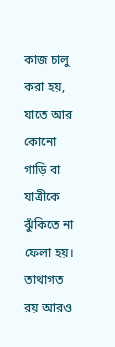কাজ চালু করা হয়, যাতে আর কোনো গাড়ি বা যাত্রীকে ঝুঁকিতে না ফেলা হয়। তাথাগত রয় আরও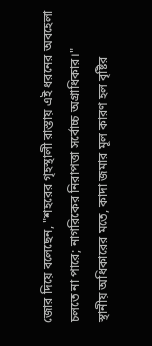জোর দিয়ে বলেছেন, "শহরের গৃহস্থালী রাস্তায় এই ধরনের অবহেলা চলতে না পারে; নাগরিকের নিরাপত্তা সর্বোচ্চ অগ্রাধিকার।"
স্থানীয় অধিকারের মতে, কাদা জমার মূল কারণ হল বৃষ্টির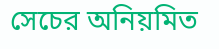সেচের অনিয়মিত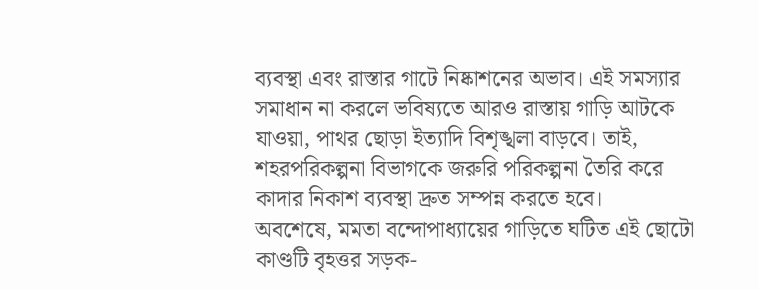ব্যবস্থা এবং রাস্তার গাটে নিষ্কাশনের অভাব। এই সমস্যার সমাধান না করলে ভবিষ্যতে আরও রাস্তায় গাড়ি আটকে যাওয়া, পাথর ছোড়া ইত্যাদি বিশৃঙ্খলা বাড়বে। তাই, শহরপরিকল্পনা বিভাগকে জরুরি পরিকল্পনা তৈরি করে কাদার নিকাশ ব্যবস্থা দ্রুত সম্পন্ন করতে হবে।
অবশেষে, মমতা বন্দোপাধ্যায়ের গাড়িতে ঘটিত এই ছোটো কাণ্ডটি বৃহত্তর সড়ক-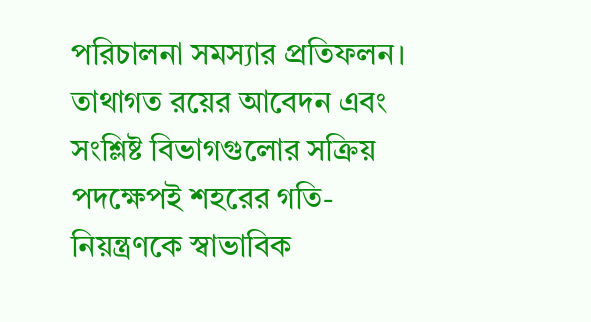পরিচালনা সমস্যার প্রতিফলন। তাথাগত রয়ের আবেদন এবং সংশ্লিষ্ট বিভাগগুলোর সক্রিয় পদক্ষেপই শহরের গতি-নিয়ন্ত্রণকে স্বাভাবিক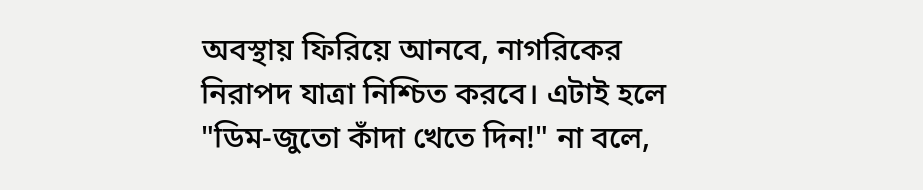অবস্থায় ফিরিয়ে আনবে, নাগরিকের নিরাপদ যাত্রা নিশ্চিত করবে। এটাই হলে "ডিম‑জুতো কাঁদা খেতে দিন!" না বলে,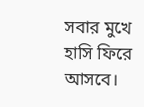সবার মুখে হাসি ফিরে আসবে।